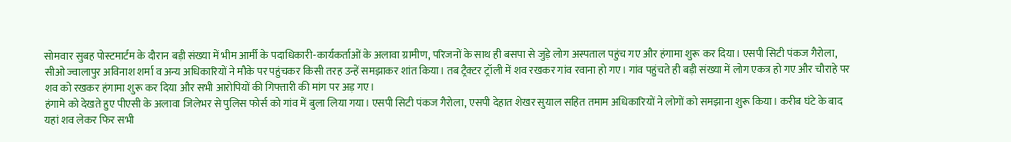सोमवार सुबह पोस्टमार्टम के दौरान बड़ी संख्या में भीम आर्मी के पदाधिकारी-कार्यकर्ताओं के अलावा ग्रामीण, परिजनों के साथ ही बसपा से जुड़े लोग अस्पताल पहुंच गए और हंगामा शुरू कर दिया। एसपी सिटी पंकज गैरोला, सीओ ज्वालापुर अविनाश शर्मा व अन्य अधिकारियों ने मौके पर पहुंचकर किसी तरह उन्हें समझाकर शांत किया। तब ट्रैक्टर ट्रॉली में शव रखकर गांव रवाना हो गए। गांव पहुंचते ही बड़ी संख्या में लोग एकत्र हो गए और चौराहे पर शव को रखकर हंगामा शुरू कर दिया और सभी आरोपियों की गिफ्तारी की मांग पर अड़ गए।
हंगामे को देखते हुए पीएसी के अलावा जिलेभर से पुलिस फोर्स को गांव में बुला लिया गया। एसपी सिटी पंकज गैरोला, एसपी देहात शेखर सुयाल सहित तमाम अधिकारियों ने लोगों को समझाना शुरू किया। करीब घंटे के बाद यहां शव लेकर फिर सभी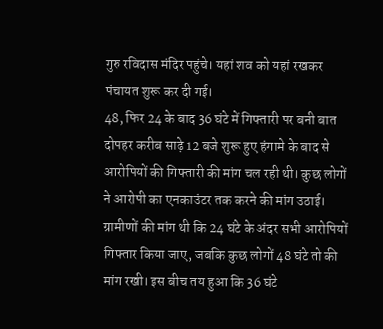गुरु रविदास मंदिर पहुंचे। यहां शव को यहां रखकर पंचायत शुरू कर दी गई।
48, फिर 24 के बाद 36 घंटे में गिफ्तारी पर बनी बात
दोपहर करीब साढ़े 12 बजे शुरू हुए हंगामे के बाद से आरोपियों की गिफ्तारी की मांग चल रही थी। कुछ लोगों ने आरोपी का एनकाउंटर तक करने की मांग उठाई। ग्रामीणों की मांग थी कि 24 घंटे के अंदर सभी आरोपियों गिफ्तार किया जाए, जबकि कुछ लोगों 48 घंटे तो की मांग रखी। इस बीच तय हुआ कि 36 घंटे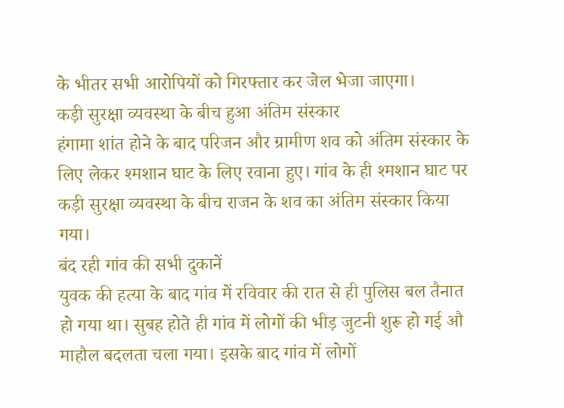के भीतर सभी आरोपियों को गिरफ्तार कर जेल भेजा जाएगा।
कड़ी सुरक्षा व्यवस्था के बीच हुआ अंतिम संस्कार
हंगामा शांत होने के बाद परिजन और ग्रामीण शव को अंतिम संस्कार के लिए लेकर श्मशान घाट के लिए रवाना हुए। गांव के ही श्मशान घाट पर कड़ी सुरक्षा व्यवस्था के बीच राजन के शव का अंतिम संस्कार किया गया।
बंद रही गांव की सभी दुकानें
युवक की हत्या के बाद गांव में रविवार की रात से ही पुलिस बल तैनात हो गया था। सुबह होते ही गांव में लोगों की भीड़ जुटनी शुरू हो गई औ माहौल बदलता चला गया। इसके बाद गांव में लोगों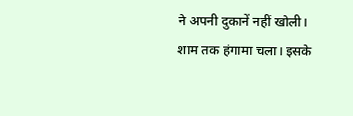ने अपनी दुकानें नहीं खोली। शाम तक हंगामा चला। इसके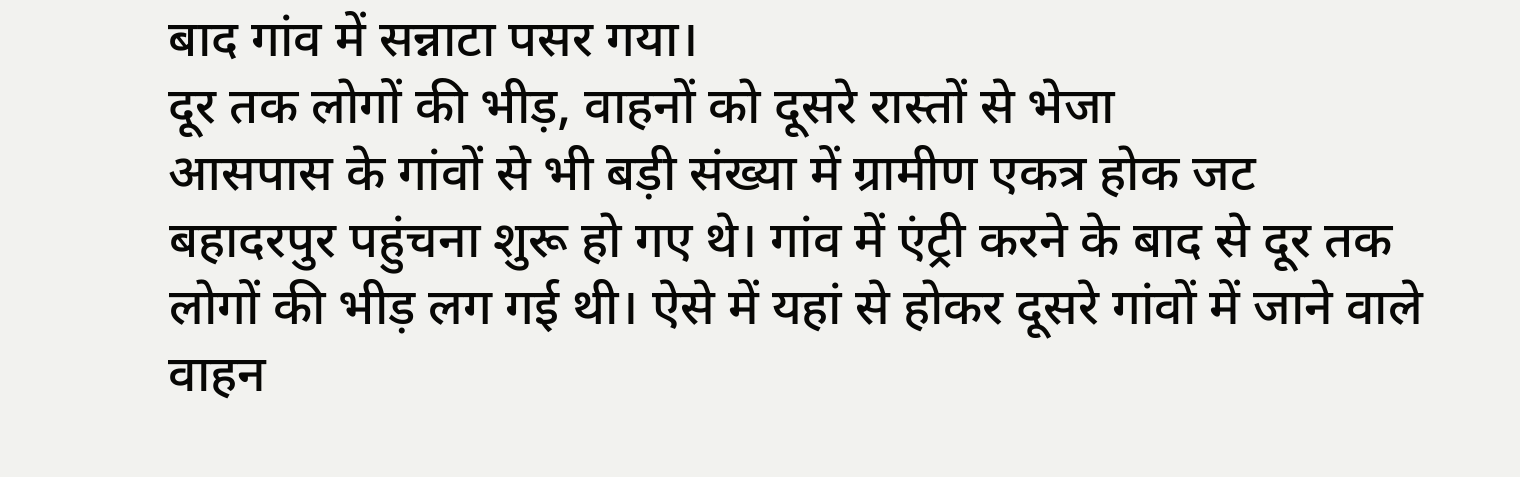बाद गांव में सन्नाटा पसर गया।
दूर तक लोगों की भीड़, वाहनों को दूसरे रास्तों से भेजा
आसपास के गांवों से भी बड़ी संख्या में ग्रामीण एकत्र होक जट बहादरपुर पहुंचना शुरू हो गए थे। गांव में एंट्री करने के बाद से दूर तक लोगों की भीड़ लग गई थी। ऐसे में यहां से होकर दूसरे गांवों में जाने वाले वाहन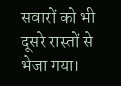सवारों को भी दूसरे रास्तों से भेजा गया।